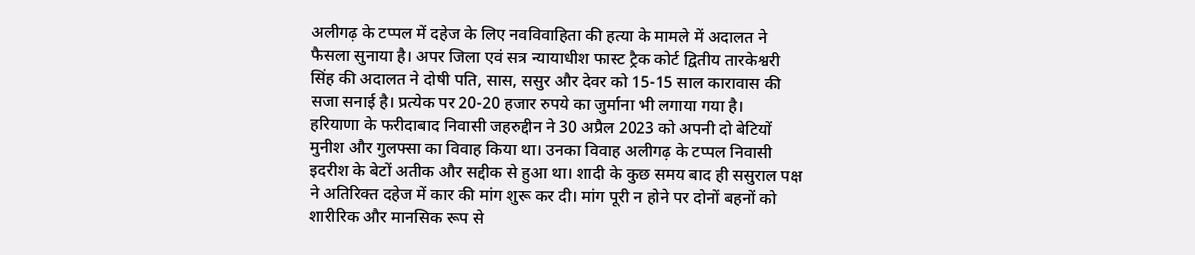अलीगढ़ के टप्पल में दहेज के लिए नवविवाहिता की हत्या के मामले में अदालत ने फैसला सुनाया है। अपर जिला एवं सत्र न्यायाधीश फास्ट ट्रैक कोर्ट द्वितीय तारकेश्वरी सिंह की अदालत ने दोषी पति, सास, ससुर और देवर को 15-15 साल कारावास की सजा सनाई है। प्रत्येक पर 20-20 हजार रुपये का जुर्माना भी लगाया गया है।
हरियाणा के फरीदाबाद निवासी जहरुद्दीन ने 30 अप्रैल 2023 को अपनी दो बेटियों मुनीश और गुलफ्सा का विवाह किया था। उनका विवाह अलीगढ़ के टप्पल निवासी इदरीश के बेटों अतीक और सद्दीक से हुआ था। शादी के कुछ समय बाद ही ससुराल पक्ष ने अतिरिक्त दहेज में कार की मांग शुरू कर दी। मांग पूरी न होने पर दोनों बहनों को शारीरिक और मानसिक रूप से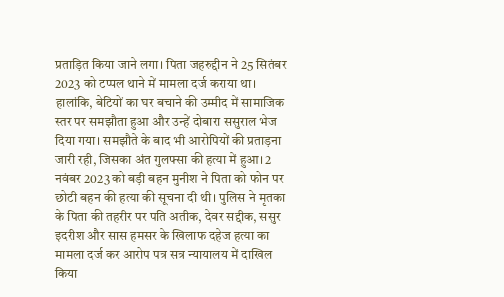प्रताड़ित किया जाने लगा। पिता जहरुद्दीन ने 25 सितंबर 2023 को टप्पल थाने में मामला दर्ज कराया था।
हालांकि, बेटियों का घर बचाने की उम्मीद में सामाजिक स्तर पर समझौता हुआ और उन्हें दोबारा ससुराल भेज दिया गया। समझौते के बाद भी आरोपियों की प्रताड़ना जारी रही, जिसका अंत गुलफ्सा की हत्या में हुआ। 2 नवंबर 2023 को बड़ी बहन मुनीश ने पिता को फोन पर छोटी बहन की हत्या की सूचना दी थी। पुलिस ने मृतका के पिता की तहरीर पर पति अतीक, देवर सद्दीक, ससुर इदरीश और सास हमसर के खिलाफ दहेज हत्या का मामला दर्ज कर आरोप पत्र सत्र न्यायालय में दाखिल किया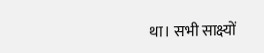था। सभी साक्ष्यों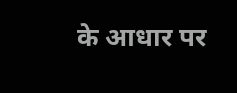के आधार पर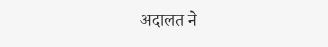अदालत ने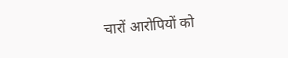चारों आरोपियों को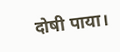दोषी पाया।